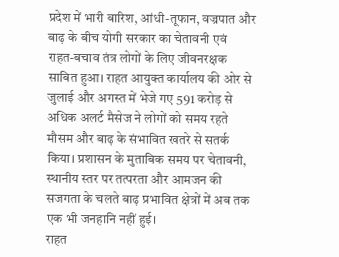प्रदेश में भारी बारिश, आंधी-तूफान, वज्रपात और बाढ़ के बीच योगी सरकार का चेतावनी एवं राहत-बचाव तंत्र लोगों के लिए जीवनरक्षक साबित हुआ। राहत आयुक्त कार्यालय की ओर से जुलाई और अगस्त में भेजे गए 591 करोड़ से अधिक अलर्ट मैसेज ने लोगों को समय रहते मौसम और बाढ़ के संभावित खतरे से सतर्क किया। प्रशासन के मुताबिक समय पर चेतावनी, स्थानीय स्तर पर तत्परता और आमजन की सजगता के चलते बाढ़ प्रभावित क्षेत्रों में अब तक एक भी जनहानि नहीं हुई।
राहत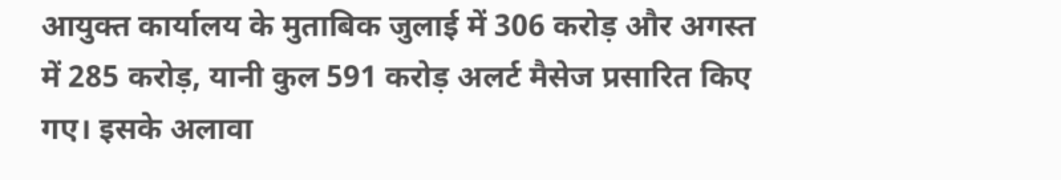आयुक्त कार्यालय के मुताबिक जुलाई में 306 करोड़ और अगस्त में 285 करोड़, यानी कुल 591 करोड़ अलर्ट मैसेज प्रसारित किए गए। इसके अलावा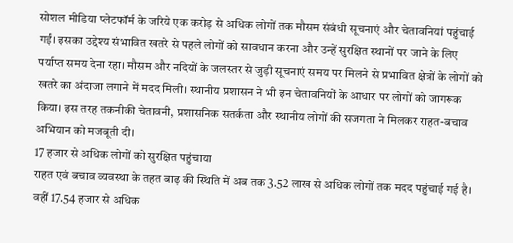सोशल मीडिया प्लेटफॉर्म के जरिये एक करोड़ से अधिक लोगों तक मौसम संबंधी सूचनाएं और चेतावनियां पहुंचाई गईं। इसका उद्देश्य संभावित खतरे से पहले लोगों को सावधान करना और उन्हें सुरक्षित स्थानों पर जाने के लिए पर्याप्त समय देना रहा। मौसम और नदियों के जलस्तर से जुड़ी सूचनाएं समय पर मिलने से प्रभावित क्षेत्रों के लोगों को खतरे का अंदाजा लगाने में मदद मिली। स्थानीय प्रशासन ने भी इन चेतावनियों के आधार पर लोगों को जागरूक किया। इस तरह तकनीकी चेतावनी, प्रशासनिक सतर्कता और स्थानीय लोगों की सजगता ने मिलकर राहत-बचाव अभियान को मजबूती दी।
17 हजार से अधिक लोगों को सुरक्षित पहुंचाया
राहत एवं बचाव व्यवस्था के तहत बाढ़ की स्थिति में अब तक 3.52 लाख से अधिक लोगों तक मदद पहुंचाई गई है। वहीं 17.54 हजार से अधिक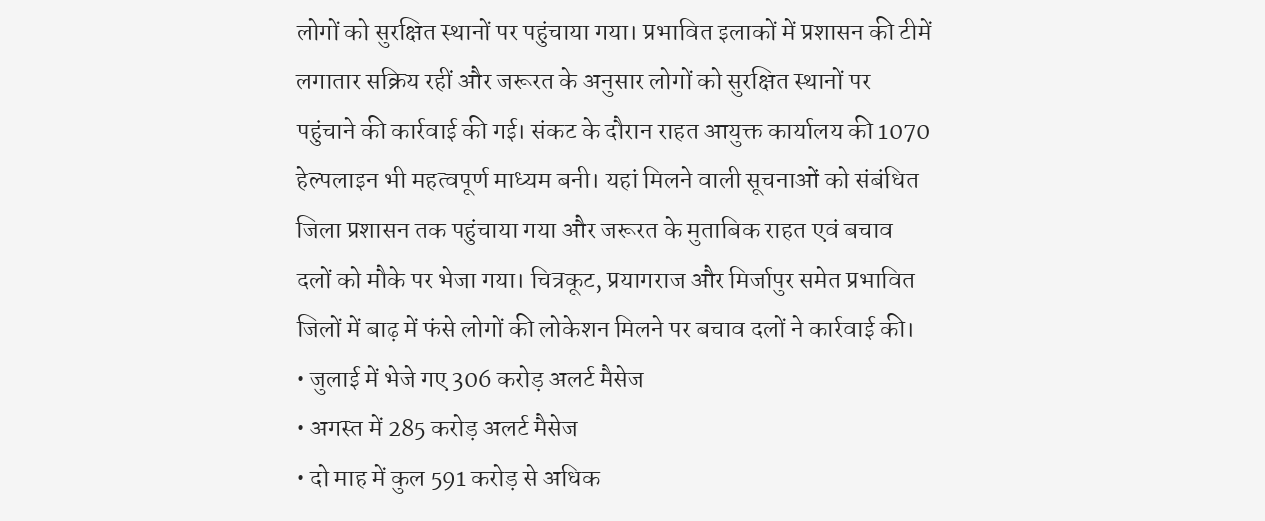लोगों को सुरक्षित स्थानों पर पहुंचाया गया। प्रभावित इलाकों में प्रशासन की टीमें लगातार सक्रिय रहीं और जरूरत के अनुसार लोगों को सुरक्षित स्थानों पर पहुंचाने की कार्रवाई की गई। संकट के दौरान राहत आयुक्त कार्यालय की 1070 हेल्पलाइन भी महत्वपूर्ण माध्यम बनी। यहां मिलने वाली सूचनाओं को संबंधित जिला प्रशासन तक पहुंचाया गया और जरूरत के मुताबिक राहत एवं बचाव दलों को मौके पर भेजा गया। चित्रकूट, प्रयागराज और मिर्जापुर समेत प्रभावित जिलों में बाढ़ में फंसे लोगों की लोकेशन मिलने पर बचाव दलों ने कार्रवाई की।
• जुलाई में भेजे गए 306 करोड़ अलर्ट मैसेज
• अगस्त में 285 करोड़ अलर्ट मैसेज
• दो माह में कुल 591 करोड़ से अधिक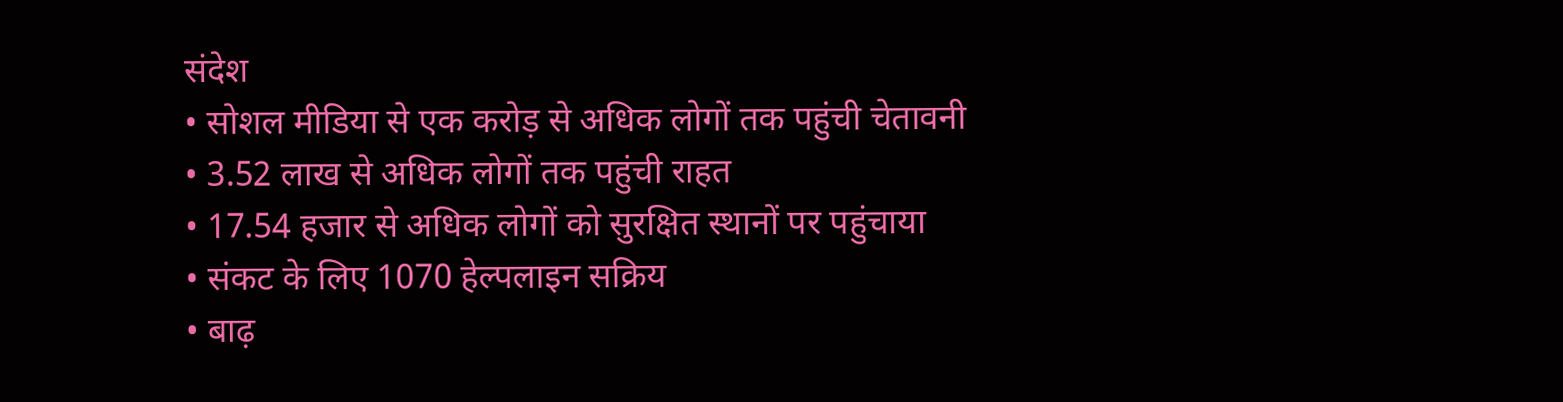संदेश
• सोशल मीडिया से एक करोड़ से अधिक लोगों तक पहुंची चेतावनी
• 3.52 लाख से अधिक लोगों तक पहुंची राहत
• 17.54 हजार से अधिक लोगों को सुरक्षित स्थानों पर पहुंचाया
• संकट के लिए 1070 हेल्पलाइन सक्रिय
• बाढ़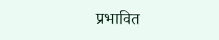प्रभावित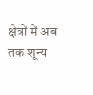क्षेत्रों में अब तक शून्य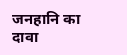जनहानि का दावा